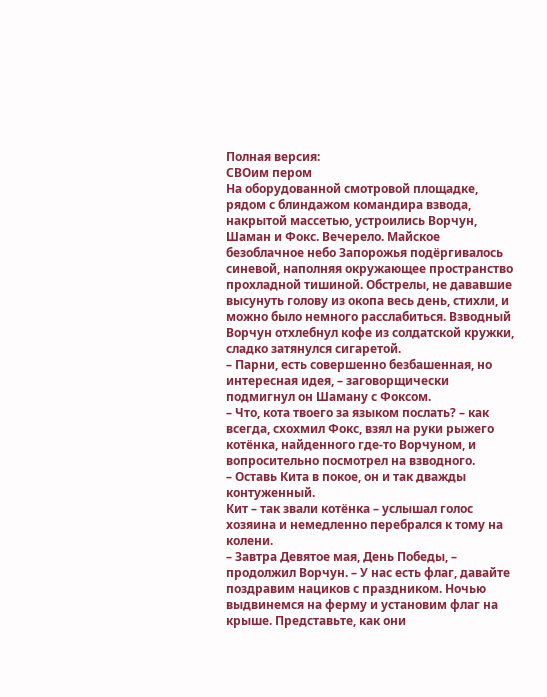Полная версия:
СВОим пером
На оборудованной смотровой площадке, рядом с блиндажом командира взвода, накрытой массетью, устроились Ворчун, Шаман и Фокс. Вечерело. Майское безоблачное небо Запорожья подёргивалось синевой, наполняя окружающее пространство прохладной тишиной. Обстрелы, не дававшие высунуть голову из окопа весь день, стихли, и можно было немного расслабиться. Взводный Ворчун отхлебнул кофе из солдатской кружки, сладко затянулся сигаретой.
– Парни, есть совершенно безбашенная, но интересная идея, – заговорщически подмигнул он Шаману с Фоксом.
– Что, кота твоего за языком послать? – как всегда, схохмил Фокс, взял на руки рыжего котёнка, найденного где-то Ворчуном, и вопросительно посмотрел на взводного.
– Оставь Кита в покое, он и так дважды контуженный.
Кит – так звали котёнка – услышал голос хозяина и немедленно перебрался к тому на колени.
– Завтра Девятое мая, День Победы, – продолжил Ворчун. – У нас есть флаг, давайте поздравим нациков с праздником. Ночью выдвинемся на ферму и установим флаг на крыше. Представьте, как они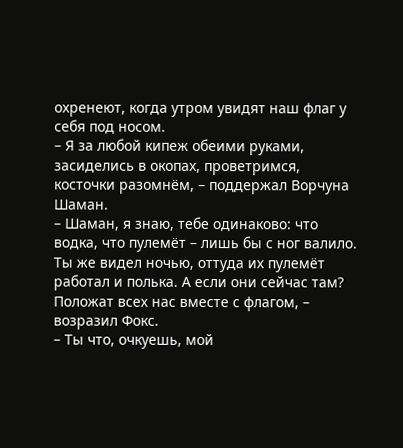охренеют, когда утром увидят наш флаг у себя под носом.
– Я за любой кипеж обеими руками, засиделись в окопах, проветримся, косточки разомнём, – поддержал Ворчуна Шаман.
– Шаман, я знаю, тебе одинаково: что водка, что пулемёт – лишь бы с ног валило. Ты же видел ночью, оттуда их пулемёт работал и полька. А если они сейчас там? Положат всех нас вместе с флагом, – возразил Фокс.
– Ты что, очкуешь, мой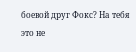боевой друг Фокс? На тебя это не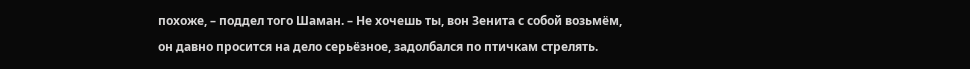похоже, – поддел того Шаман. – Не хочешь ты, вон Зенита с собой возьмём, он давно просится на дело серьёзное, задолбался по птичкам стрелять.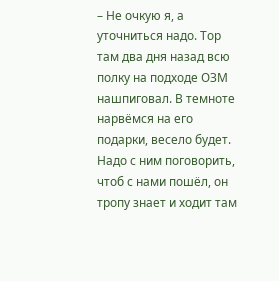– Не очкую я, а уточниться надо. Тор там два дня назад всю полку на подходе ОЗМ нашпиговал. В темноте нарвёмся на его подарки, весело будет. Надо с ним поговорить, чтоб с нами пошёл, он тропу знает и ходит там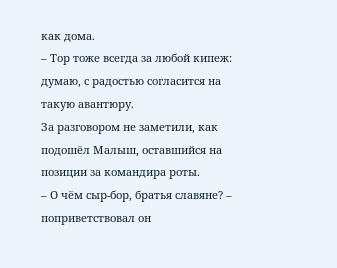как дома.
– Тор тоже всегда за любой кипеж: думаю, с радостью согласится на такую авантюру.
За разговором не заметили, как подошёл Малыш, оставшийся на позиции за командира роты.
– О чём сыр-бор, братья славяне? – поприветствовал он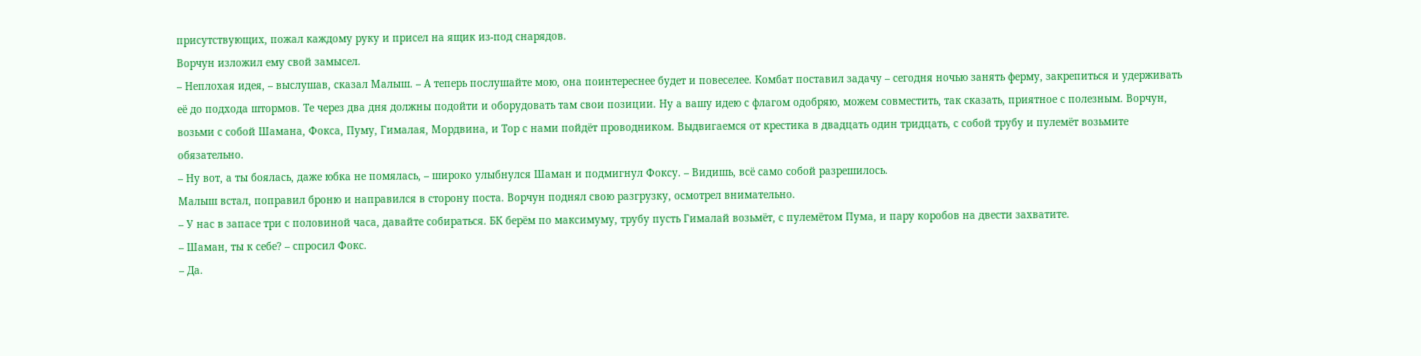присутствующих, пожал каждому руку и присел на ящик из-под снарядов.
Ворчун изложил ему свой замысел.
– Неплохая идея, – выслушав, сказал Малыш. – А теперь послушайте мою, она поинтереснее будет и повеселее. Комбат поставил задачу – сегодня ночью занять ферму, закрепиться и удерживать её до подхода штормов. Те через два дня должны подойти и оборудовать там свои позиции. Ну а вашу идею с флагом одобряю, можем совместить, так сказать, приятное с полезным. Ворчун, возьми с собой Шамана, Фокса, Пуму, Гималая, Мордвина, и Тор с нами пойдёт проводником. Выдвигаемся от крестика в двадцать один тридцать, с собой трубу и пулемёт возьмите обязательно.
– Ну вот, а ты боялась, даже юбка не помялась, – широко улыбнулся Шаман и подмигнул Фоксу. – Видишь, всё само собой разрешилось.
Малыш встал, поправил броню и направился в сторону поста. Ворчун поднял свою разгрузку, осмотрел внимательно.
– У нас в запасе три с половиной часа, давайте собираться. БК берём по максимуму, трубу пусть Гималай возьмёт, с пулемётом Пума, и пару коробов на двести захватите.
– Шаман, ты к себе? – спросил Фокс.
– Да.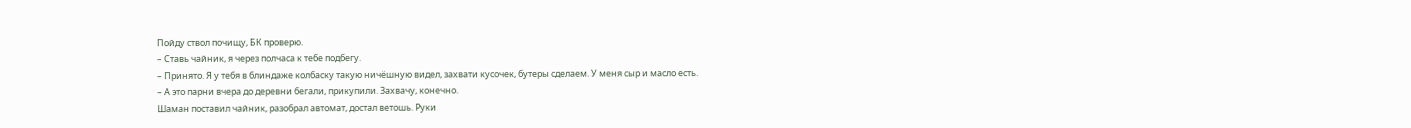Пойду ствол почищу, БК проверю.
– Ставь чайник, я через полчаса к тебе подбегу.
– Принято. Я у тебя в блиндаже колбаску такую ничёшную видел, захвати кусочек, бутеры сделаем. У меня сыр и масло есть.
– А это парни вчера до деревни бегали, прикупили. Захвачу, конечно.
Шаман поставил чайник, разобрал автомат, достал ветошь. Руки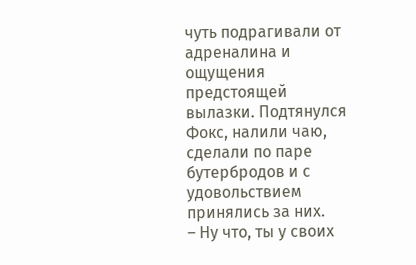чуть подрагивали от адреналина и ощущения предстоящей вылазки. Подтянулся Фокс, налили чаю, сделали по паре бутербродов и с удовольствием принялись за них.
– Ну что, ты у своих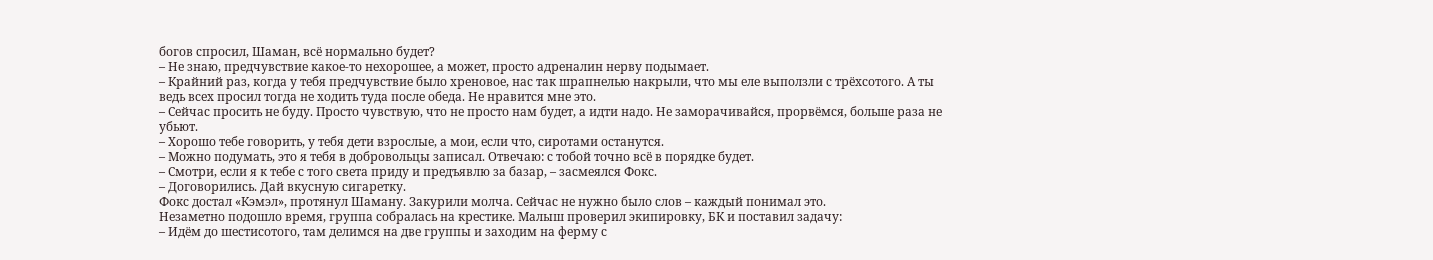богов спросил, Шаман, всё нормально будет?
– Не знаю, предчувствие какое-то нехорошее, а может, просто адреналин нерву подымает.
– Крайний раз, когда у тебя предчувствие было хреновое, нас так шрапнелью накрыли, что мы еле выползли с трёхсотого. А ты ведь всех просил тогда не ходить туда после обеда. Не нравится мне это.
– Сейчас просить не буду. Просто чувствую, что не просто нам будет, а идти надо. Не заморачивайся, прорвёмся, больше раза не убьют.
– Хорошо тебе говорить, у тебя дети взрослые, а мои, если что, сиротами останутся.
– Можно подумать, это я тебя в добровольцы записал. Отвечаю: с тобой точно всё в порядке будет.
– Смотри, если я к тебе с того света приду и предъявлю за базар, – засмеялся Фокс.
– Договорились. Дай вкусную сигаретку.
Фокс достал «Кэмэл», протянул Шаману. Закурили молча. Сейчас не нужно было слов – каждый понимал это.
Незаметно подошло время, группа собралась на крестике. Малыш проверил экипировку, БК и поставил задачу:
– Идём до шестисотого, там делимся на две группы и заходим на ферму с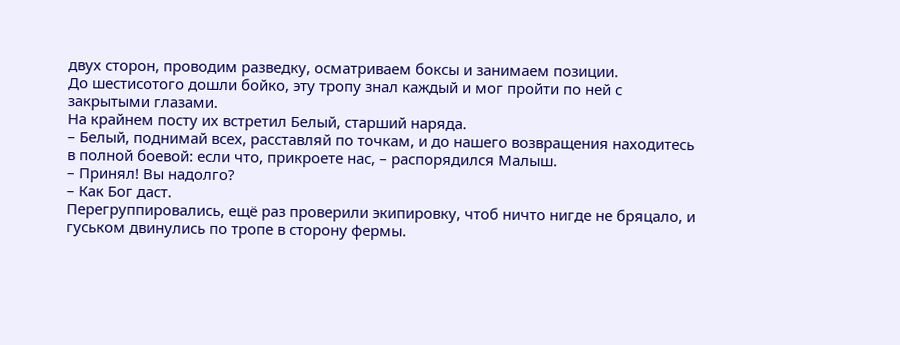двух сторон, проводим разведку, осматриваем боксы и занимаем позиции.
До шестисотого дошли бойко, эту тропу знал каждый и мог пройти по ней с закрытыми глазами.
На крайнем посту их встретил Белый, старший наряда.
– Белый, поднимай всех, расставляй по точкам, и до нашего возвращения находитесь в полной боевой: если что, прикроете нас, – распорядился Малыш.
– Принял! Вы надолго?
– Как Бог даст.
Перегруппировались, ещё раз проверили экипировку, чтоб ничто нигде не бряцало, и гуськом двинулись по тропе в сторону фермы.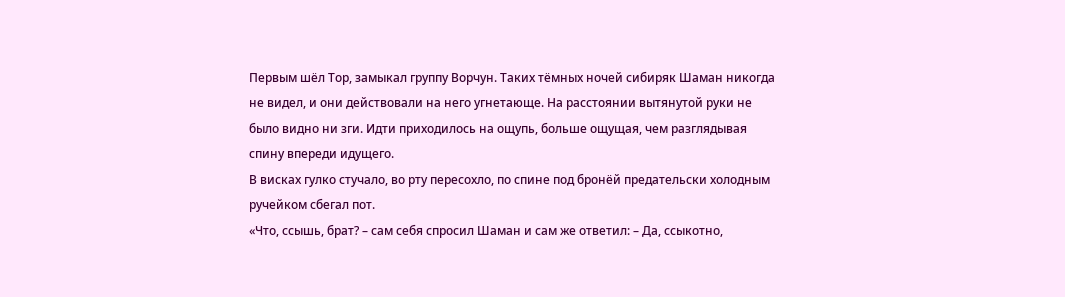Первым шёл Тор, замыкал группу Ворчун. Таких тёмных ночей сибиряк Шаман никогда не видел, и они действовали на него угнетающе. На расстоянии вытянутой руки не было видно ни зги. Идти приходилось на ощупь, больше ощущая, чем разглядывая спину впереди идущего.
В висках гулко стучало, во рту пересохло, по спине под бронёй предательски холодным ручейком сбегал пот.
«Что, ссышь, брат? – сам себя спросил Шаман и сам же ответил: – Да, ссыкотно,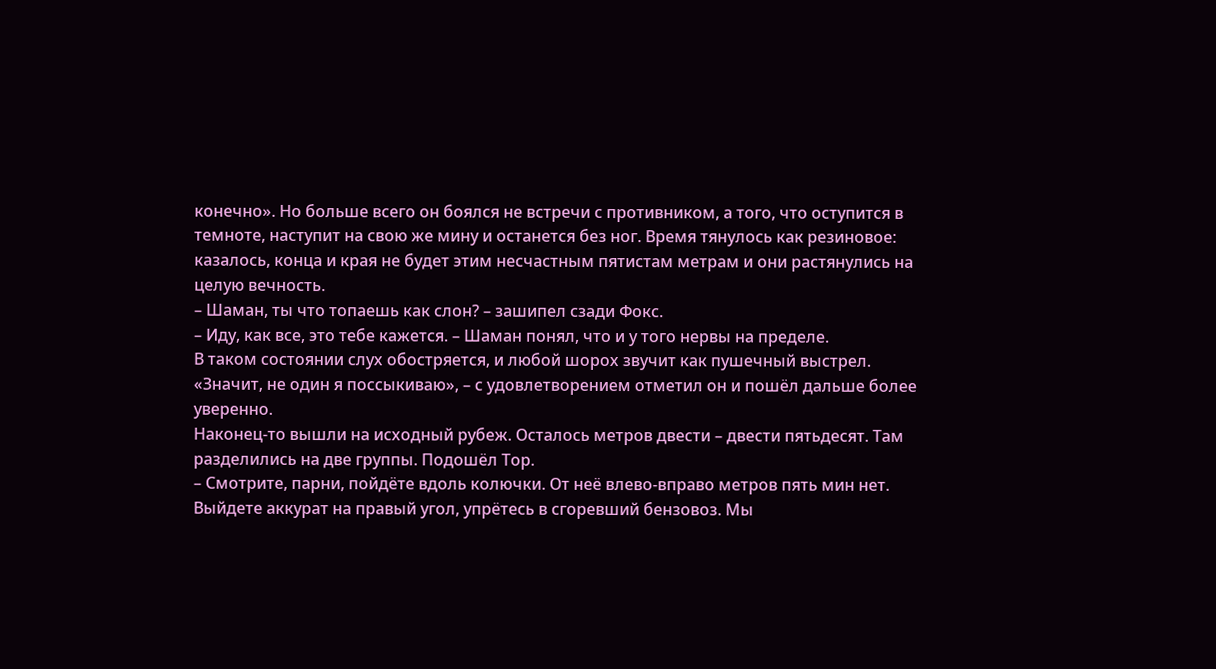конечно». Но больше всего он боялся не встречи с противником, а того, что оступится в темноте, наступит на свою же мину и останется без ног. Время тянулось как резиновое: казалось, конца и края не будет этим несчастным пятистам метрам и они растянулись на целую вечность.
– Шаман, ты что топаешь как слон? – зашипел сзади Фокс.
– Иду, как все, это тебе кажется. – Шаман понял, что и у того нервы на пределе.
В таком состоянии слух обостряется, и любой шорох звучит как пушечный выстрел.
«Значит, не один я поссыкиваю», – с удовлетворением отметил он и пошёл дальше более уверенно.
Наконец-то вышли на исходный рубеж. Осталось метров двести – двести пятьдесят. Там разделились на две группы. Подошёл Тор.
– Смотрите, парни, пойдёте вдоль колючки. От неё влево-вправо метров пять мин нет. Выйдете аккурат на правый угол, упрётесь в сгоревший бензовоз. Мы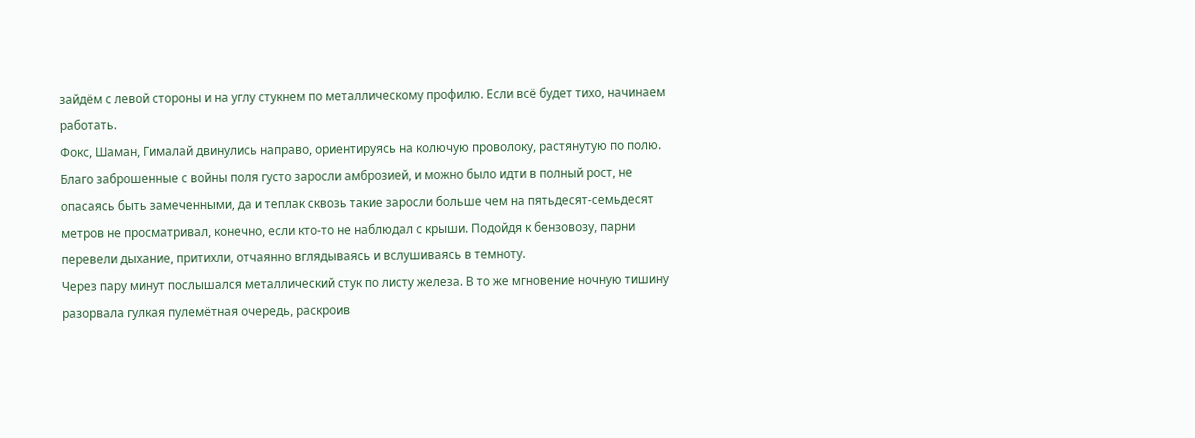зайдём с левой стороны и на углу стукнем по металлическому профилю. Если всё будет тихо, начинаем работать.
Фокс, Шаман, Гималай двинулись направо, ориентируясь на колючую проволоку, растянутую по полю. Благо заброшенные с войны поля густо заросли амброзией, и можно было идти в полный рост, не опасаясь быть замеченными, да и теплак сквозь такие заросли больше чем на пятьдесят-семьдесят метров не просматривал, конечно, если кто-то не наблюдал с крыши. Подойдя к бензовозу, парни перевели дыхание, притихли, отчаянно вглядываясь и вслушиваясь в темноту.
Через пару минут послышался металлический стук по листу железа. В то же мгновение ночную тишину разорвала гулкая пулемётная очередь, раскроив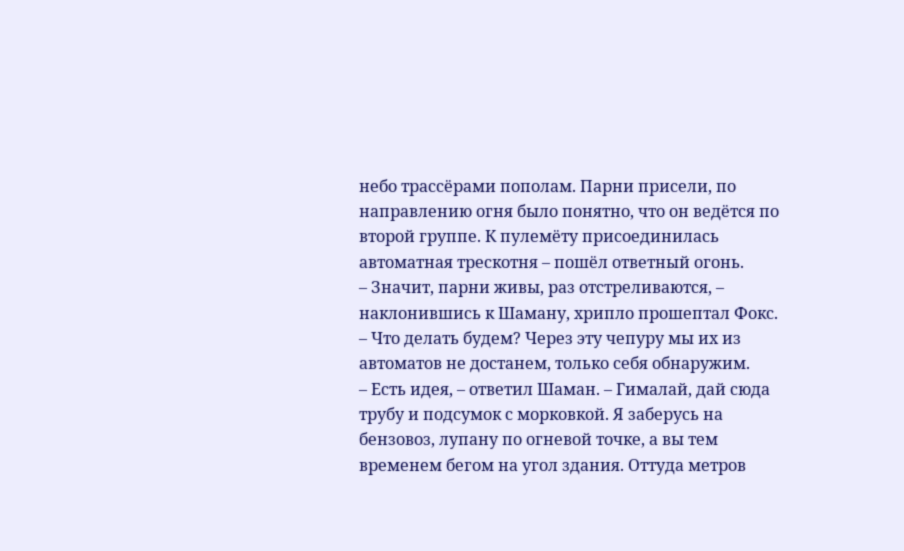небо трассёрами пополам. Парни присели, по направлению огня было понятно, что он ведётся по второй группе. К пулемёту присоединилась автоматная трескотня – пошёл ответный огонь.
– Значит, парни живы, раз отстреливаются, – наклонившись к Шаману, хрипло прошептал Фокс. – Что делать будем? Через эту чепуру мы их из автоматов не достанем, только себя обнаружим.
– Есть идея, – ответил Шаман. – Гималай, дай сюда трубу и подсумок с морковкой. Я заберусь на бензовоз, лупану по огневой точке, а вы тем временем бегом на угол здания. Оттуда метров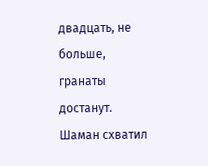двадцать, не больше, гранаты достанут.
Шаман схватил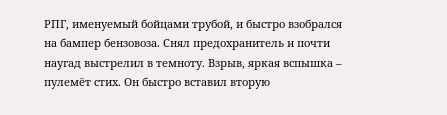РПГ, именуемый бойцами трубой, и быстро взобрался на бампер бензовоза. Снял предохранитель и почти наугад выстрелил в темноту. Взрыв, яркая вспышка – пулемёт стих. Он быстро вставил вторую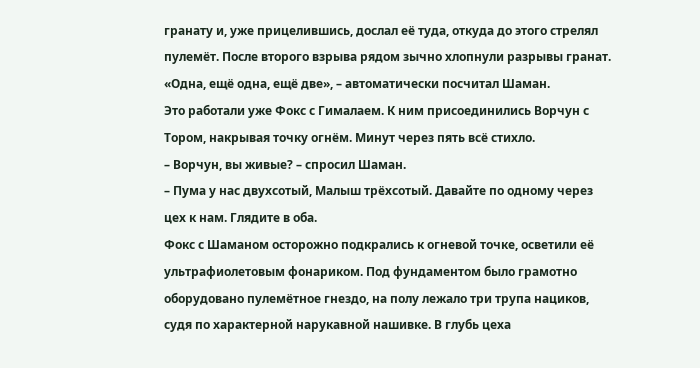гранату и, уже прицелившись, дослал её туда, откуда до этого стрелял пулемёт. После второго взрыва рядом зычно хлопнули разрывы гранат.
«Одна, ещё одна, ещё две», – автоматически посчитал Шаман.
Это работали уже Фокс с Гималаем. К ним присоединились Ворчун с Тором, накрывая точку огнём. Минут через пять всё стихло.
– Ворчун, вы живые? – спросил Шаман.
– Пума у нас двухсотый, Малыш трёхсотый. Давайте по одному через цех к нам. Глядите в оба.
Фокс с Шаманом осторожно подкрались к огневой точке, осветили её ультрафиолетовым фонариком. Под фундаментом было грамотно оборудовано пулемётное гнездо, на полу лежало три трупа нациков, судя по характерной нарукавной нашивке. В глубь цеха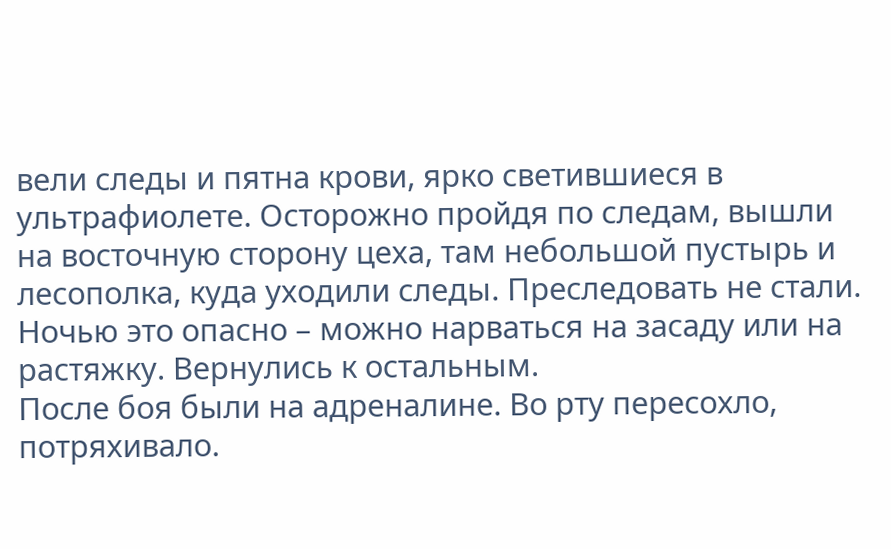вели следы и пятна крови, ярко светившиеся в ультрафиолете. Осторожно пройдя по следам, вышли на восточную сторону цеха, там небольшой пустырь и лесополка, куда уходили следы. Преследовать не стали. Ночью это опасно – можно нарваться на засаду или на растяжку. Вернулись к остальным.
После боя были на адреналине. Во рту пересохло, потряхивало.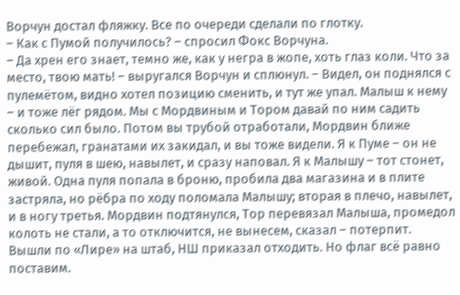Ворчун достал фляжку. Все по очереди сделали по глотку.
– Как с Пумой получилось? – спросил Фокс Ворчуна.
– Да хрен его знает, темно же, как у негра в жопе, хоть глаз коли. Что за место, твою мать! – выругался Ворчун и сплюнул. – Видел, он поднялся с пулемётом, видно хотел позицию сменить, и тут же упал. Малыш к нему – и тоже лёг рядом. Мы с Мордвиным и Тором давай по ним садить сколько сил было. Потом вы трубой отработали, Мордвин ближе перебежал, гранатами их закидал, и вы тоже видели. Я к Пуме – он не дышит, пуля в шею, навылет, и сразу наповал. Я к Малышу – тот стонет, живой. Одна пуля попала в броню, пробила два магазина и в плите застряла, но рёбра по ходу поломала Малышу; вторая в плечо, навылет, и в ногу третья. Мордвин подтянулся, Тор перевязал Малыша, промедол колоть не стали, а то отключится, не вынесем, сказал – потерпит. Вышли по «Лире» на штаб, НШ приказал отходить. Но флаг всё равно поставим.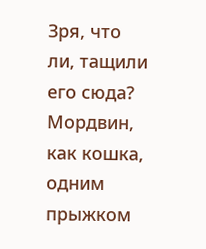Зря, что ли, тащили его сюда?
Мордвин, как кошка, одним прыжком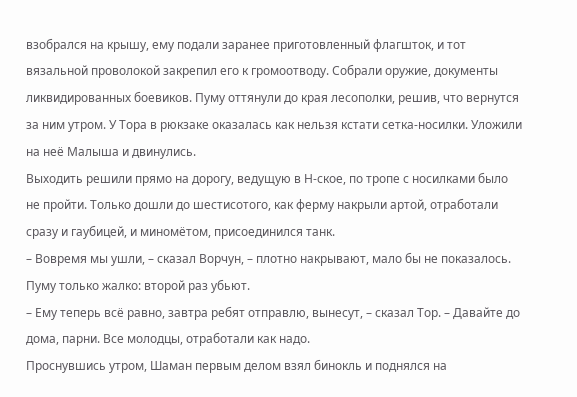взобрался на крышу, ему подали заранее приготовленный флагшток, и тот вязальной проволокой закрепил его к громоотводу. Собрали оружие, документы ликвидированных боевиков. Пуму оттянули до края лесополки, решив, что вернутся за ним утром. У Тора в рюкзаке оказалась как нельзя кстати сетка-носилки. Уложили на неё Малыша и двинулись.
Выходить решили прямо на дорогу, ведущую в Н-ское, по тропе с носилками было не пройти. Только дошли до шестисотого, как ферму накрыли артой, отработали сразу и гаубицей, и миномётом, присоединился танк.
– Вовремя мы ушли, – сказал Ворчун, – плотно накрывают, мало бы не показалось. Пуму только жалко: второй раз убьют.
– Ему теперь всё равно, завтра ребят отправлю, вынесут, – сказал Тор. – Давайте до дома, парни. Все молодцы, отработали как надо.
Проснувшись утром, Шаман первым делом взял бинокль и поднялся на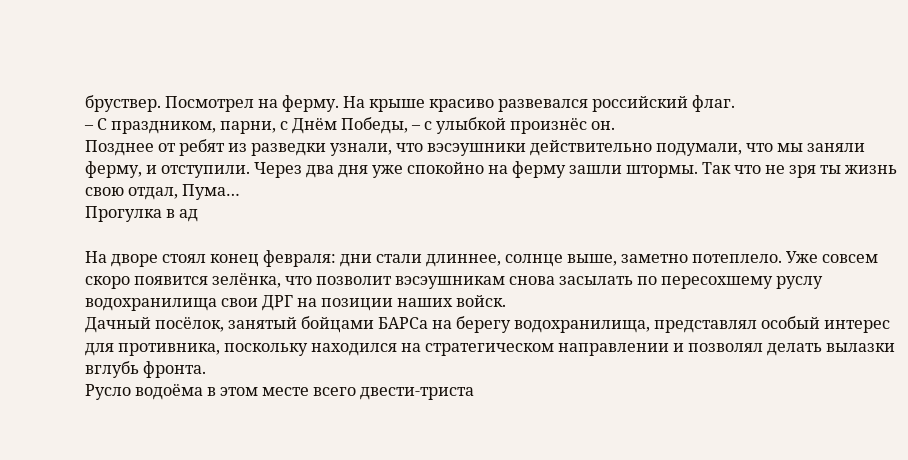бруствер. Посмотрел на ферму. На крыше красиво развевался российский флаг.
– С праздником, парни, с Днём Победы, – с улыбкой произнёс он.
Позднее от ребят из разведки узнали, что вэсэушники действительно подумали, что мы заняли ферму, и отступили. Через два дня уже спокойно на ферму зашли штормы. Так что не зря ты жизнь свою отдал, Пума…
Прогулка в ад

На дворе стоял конец февраля: дни стали длиннее, солнце выше, заметно потеплело. Уже совсем скоро появится зелёнка, что позволит вэсэушникам снова засылать по пересохшему руслу водохранилища свои ДРГ на позиции наших войск.
Дачный посёлок, занятый бойцами БАРСа на берегу водохранилища, представлял особый интерес для противника, поскольку находился на стратегическом направлении и позволял делать вылазки вглубь фронта.
Русло водоёма в этом месте всего двести-триста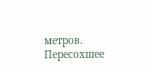метров. Пересохшее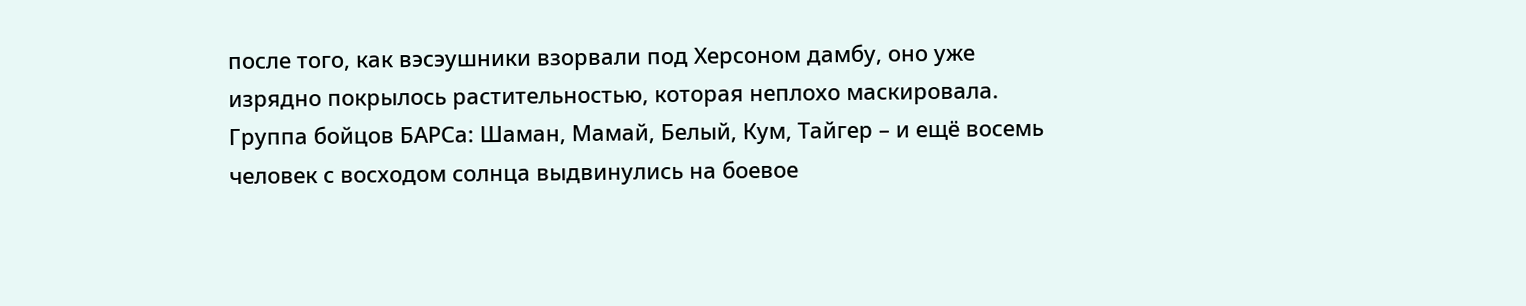после того, как вэсэушники взорвали под Херсоном дамбу, оно уже изрядно покрылось растительностью, которая неплохо маскировала.
Группа бойцов БАРСа: Шаман, Мамай, Белый, Кум, Тайгер – и ещё восемь человек с восходом солнца выдвинулись на боевое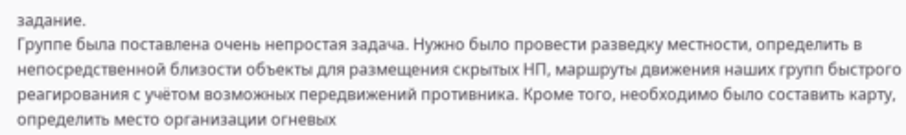задание.
Группе была поставлена очень непростая задача. Нужно было провести разведку местности, определить в непосредственной близости объекты для размещения скрытых НП, маршруты движения наших групп быстрого реагирования с учётом возможных передвижений противника. Кроме того, необходимо было составить карту, определить место организации огневых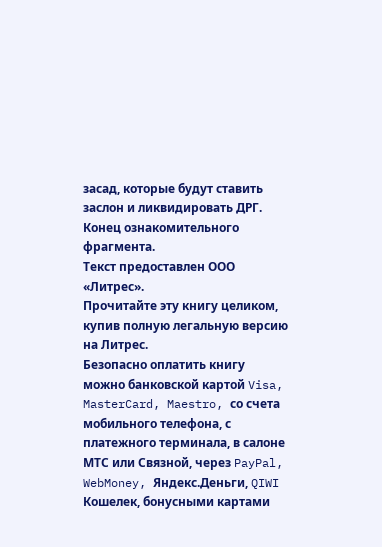засад, которые будут ставить заслон и ликвидировать ДРГ.
Конец ознакомительного фрагмента.
Текст предоставлен ООО «Литрес».
Прочитайте эту книгу целиком, купив полную легальную версию на Литрес.
Безопасно оплатить книгу можно банковской картой Visa, MasterCard, Maestro, со счета мобильного телефона, с платежного терминала, в салоне МТС или Связной, через PayPal, WebMoney, Яндекс.Деньги, QIWI Кошелек, бонусными картами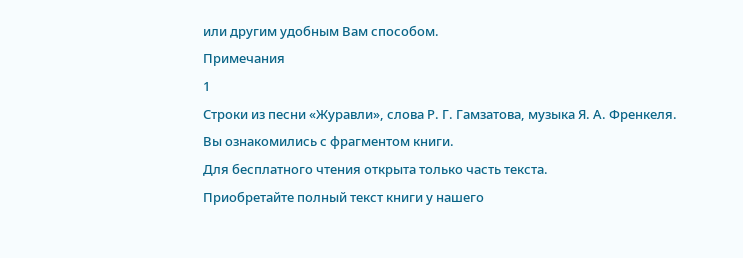или другим удобным Вам способом.
Примечания
1
Строки из песни «Журавли», слова Р. Г. Гамзатова, музыка Я. А. Френкеля.
Вы ознакомились с фрагментом книги.
Для бесплатного чтения открыта только часть текста.
Приобретайте полный текст книги у нашего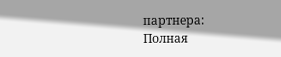партнера:
Полная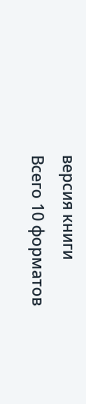версия книги
Всего 10 форматов